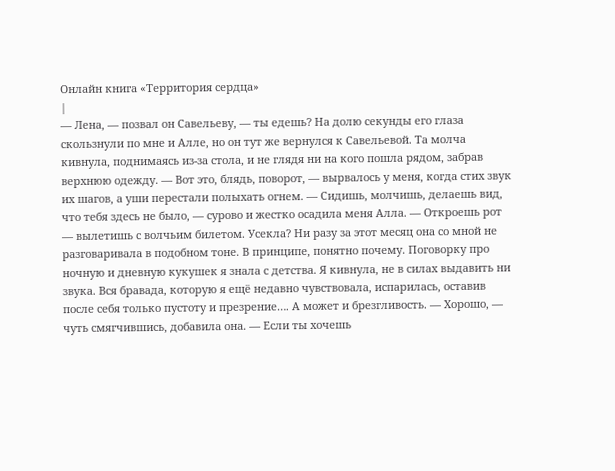Онлайн книга «Территория сердца»
|
— Лена, — позвал он Савельеву, — ты едешь? На долю секунды его глаза скользнули по мне и Алле, но он тут же вернулся к Савельевой. Та молча кивнула, поднимаясь из-за стола, и не глядя ни на кого пошла рядом, забрав верхнюю одежду. — Вот это, блядь, поворот, — вырвалось у меня, когда стих звук их шагов, а уши перестали полыхать огнем. — Сидишь, молчишь, делаешь вид, что тебя здесь не было, — сурово и жестко осадила меня Алла. — Откроешь рот — вылетишь с волчьим билетом. Усекла? Ни разу за этот месяц она со мной не разговаривала в подобном тоне. В принципе, понятно почему. Поговорку про ночную и дневную кукушек я знала с детства. Я кивнула, не в силах выдавить ни звука. Вся бравада, которую я ещё недавно чувствовала, испарилась, оставив после себя только пустоту и презрение…. А может и брезгливость. — Хорошо, — чуть смягчившись, добавила она. — Если ты хочешь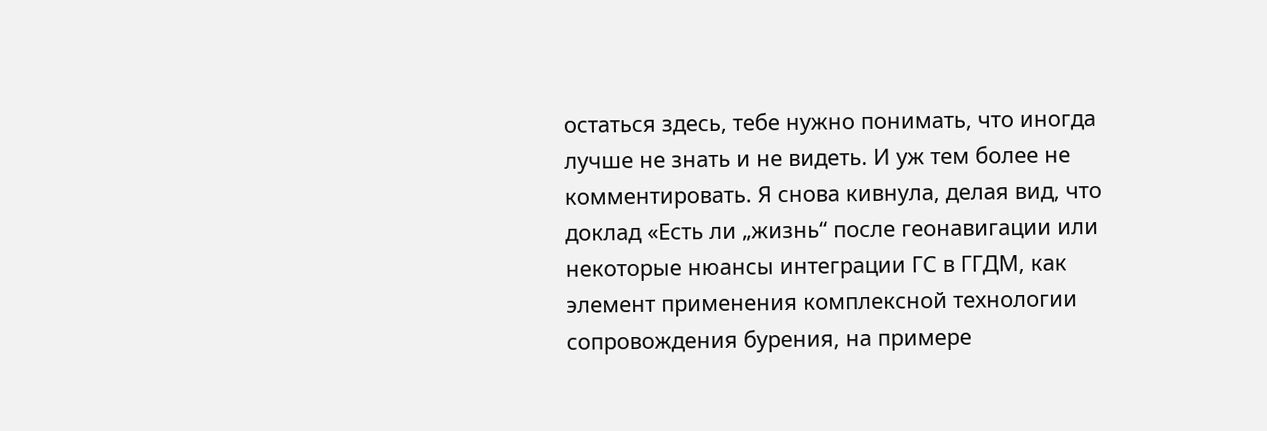остаться здесь, тебе нужно понимать, что иногда лучше не знать и не видеть. И уж тем более не комментировать. Я снова кивнула, делая вид, что доклад «Есть ли „жизнь“ после геонавигации или некоторые нюансы интеграции ГС в ГГДМ, как элемент применения комплексной технологии сопровождения бурения, на примере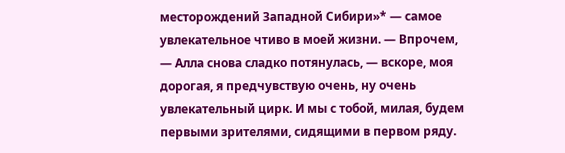месторождений Западной Сибири»* — самое увлекательное чтиво в моей жизни. — Впрочем, — Алла снова сладко потянулась, — вскоре, моя дорогая, я предчувствую очень, ну очень увлекательный цирк. И мы с тобой, милая, будем первыми зрителями, сидящими в первом ряду.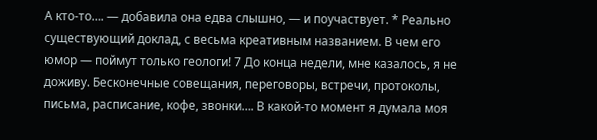А кто-то…. — добавила она едва слышно, — и поучаствует. * Реально существующий доклад, с весьма креативным названием. В чем его юмор — поймут только геологи! 7 До конца недели, мне казалось, я не доживу. Бесконечные совещания, переговоры, встречи, протоколы, письма, расписание, кофе, звонки…. В какой-то момент я думала моя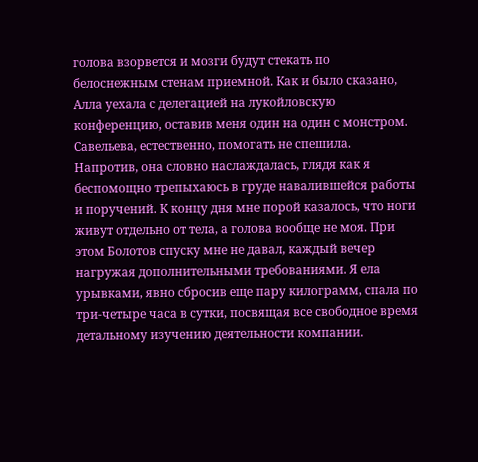голова взорвется и мозги будут стекать по белоснежным стенам приемной. Как и было сказано, Алла уехала с делегацией на лукойловскую конференцию, оставив меня один на один с монстром. Савельева, естественно, помогать не спешила. Напротив, она словно наслаждалась, глядя как я беспомощно трепыхаюсь в груде навалившейся работы и поручений. К концу дня мне порой казалось, что ноги живут отдельно от тела, а голова вообще не моя. При этом Болотов спуску мне не давал, каждый вечер нагружая дополнительными требованиями. Я ела урывками, явно сбросив еще пару килограмм, спала по три-четыре часа в сутки, посвящая все свободное время детальному изучению деятельности компании.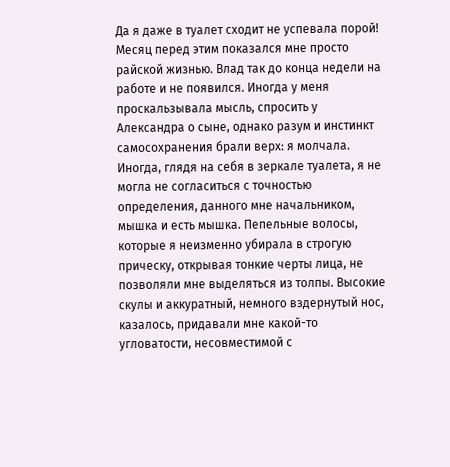Да я даже в туалет сходит не успевала порой! Месяц перед этим показался мне просто райской жизнью. Влад так до конца недели на работе и не появился. Иногда у меня проскальзывала мысль, спросить у Александра о сыне, однако разум и инстинкт самосохранения брали верх: я молчала. Иногда, глядя на себя в зеркале туалета, я не могла не согласиться с точностью определения, данного мне начальником, мышка и есть мышка. Пепельные волосы, которые я неизменно убирала в строгую прическу, открывая тонкие черты лица, не позволяли мне выделяться из толпы. Высокие скулы и аккуратный, немного вздернутый нос, казалось, придавали мне какой-то угловатости, несовместимой с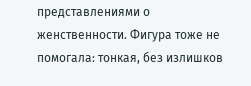представлениями о женственности. Фигура тоже не помогала: тонкая, без излишков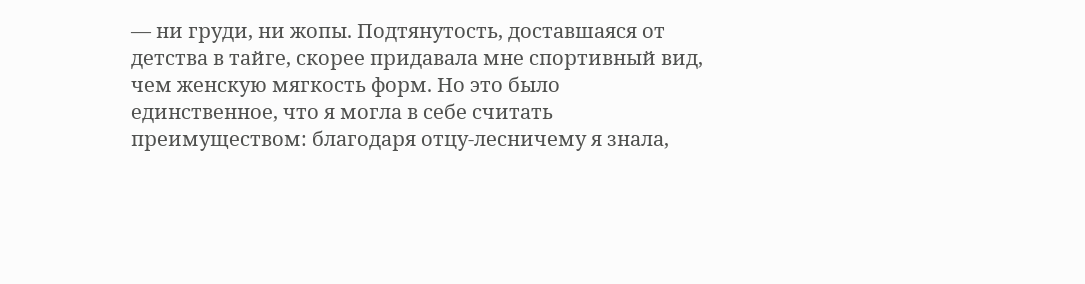— ни груди, ни жопы. Подтянутость, доставшаяся от детства в тайге, скорее придавала мне спортивный вид, чем женскую мягкость форм. Но это было единственное, что я могла в себе считать преимуществом: благодаря отцу-лесничему я знала,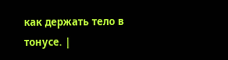как держать тело в тонусе. |